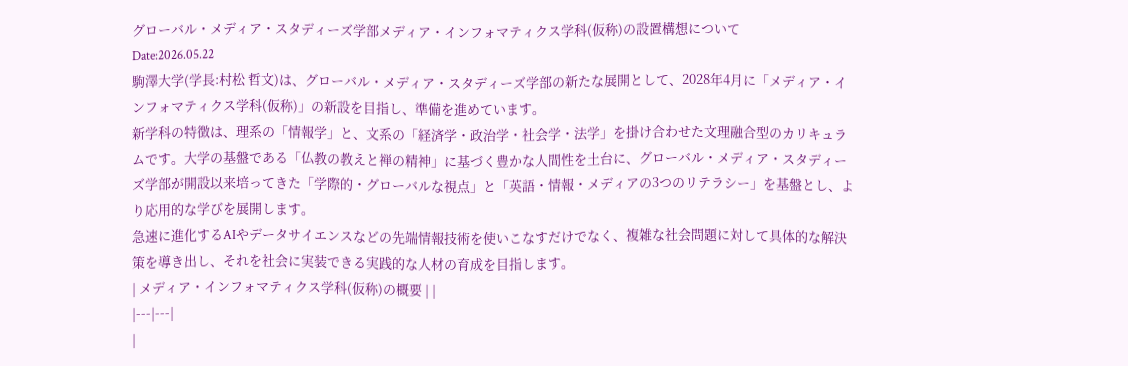グローバル・メディア・スタディーズ学部メディア・インフォマティクス学科(仮称)の設置構想について
Date:2026.05.22
駒澤大学(学長:村松 哲文)は、グローバル・メディア・スタディーズ学部の新たな展開として、2028年4月に「メディア・インフォマティクス学科(仮称)」の新設を目指し、準備を進めています。
新学科の特徴は、理系の「情報学」と、文系の「経済学・政治学・社会学・法学」を掛け合わせた文理融合型のカリキュラムです。大学の基盤である「仏教の教えと禅の精神」に基づく豊かな人間性を土台に、グローバル・メディア・スタディーズ学部が開設以来培ってきた「学際的・グローバルな視点」と「英語・情報・メディアの3つのリテラシー」を基盤とし、より応用的な学びを展開します。
急速に進化するAIやデータサイエンスなどの先端情報技術を使いこなすだけでなく、複雑な社会問題に対して具体的な解決策を導き出し、それを社会に実装できる実践的な人材の育成を目指します。
| メディア・インフォマティクス学科(仮称)の概要 | |
|---|---|
|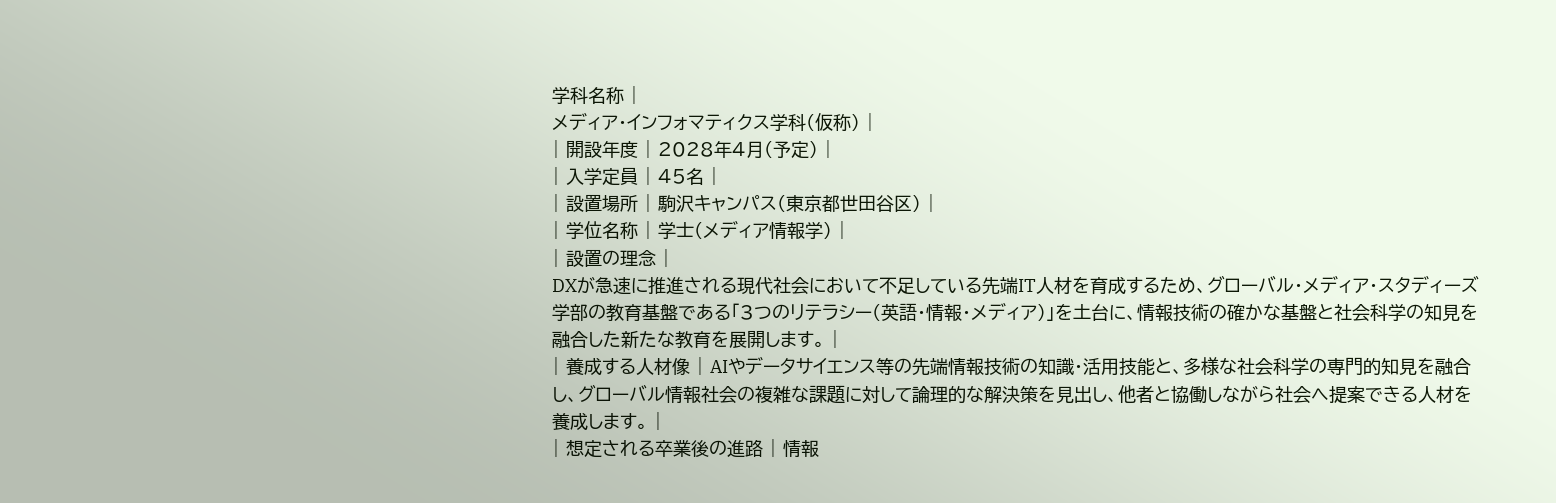学科名称 |
メディア・インフォマティクス学科(仮称) |
| 開設年度 | 2028年4月(予定) |
| 入学定員 | 45名 |
| 設置場所 | 駒沢キャンパス(東京都世田谷区) |
| 学位名称 | 学士(メディア情報学) |
| 設置の理念 |
DXが急速に推進される現代社会において不足している先端IT人材を育成するため、グローバル・メディア・スタディーズ学部の教育基盤である「3つのリテラシー(英語・情報・メディア)」を土台に、情報技術の確かな基盤と社会科学の知見を融合した新たな教育を展開します。 |
| 養成する人材像 | AIやデータサイエンス等の先端情報技術の知識・活用技能と、多様な社会科学の専門的知見を融合し、グローバル情報社会の複雑な課題に対して論理的な解決策を見出し、他者と協働しながら社会へ提案できる人材を養成します。 |
| 想定される卒業後の進路 | 情報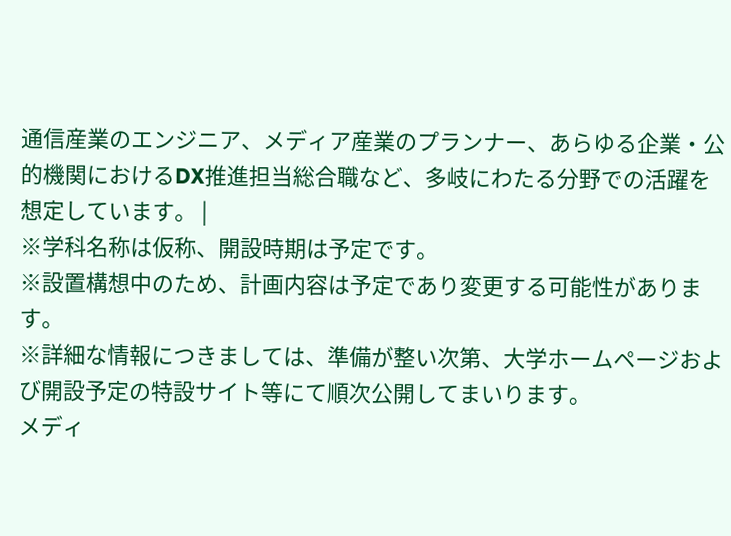通信産業のエンジニア、メディア産業のプランナー、あらゆる企業・公的機関におけるDX推進担当総合職など、多岐にわたる分野での活躍を想定しています。 |
※学科名称は仮称、開設時期は予定です。
※設置構想中のため、計画内容は予定であり変更する可能性があります。
※詳細な情報につきましては、準備が整い次第、大学ホームページおよび開設予定の特設サイト等にて順次公開してまいります。
メディ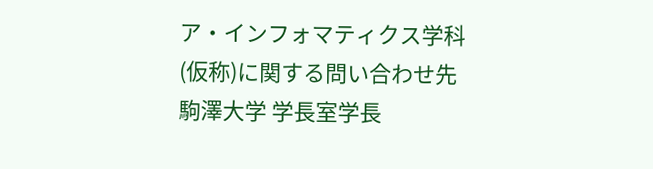ア・インフォマティクス学科(仮称)に関する問い合わせ先
駒澤大学 学長室学長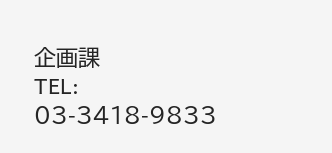企画課
TEL: 03-3418-9833